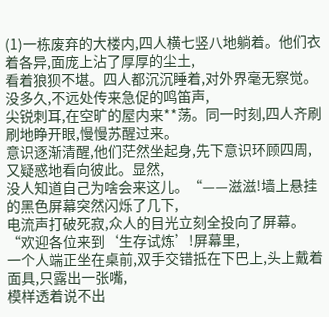(1)一栋废弃的大楼内,四人横七竖八地躺着。他们衣着各异,面庞上沾了厚厚的尘土,
看着狼狈不堪。四人都沉沉睡着,对外界毫无察觉。没多久,不远处传来急促的鸣笛声,
尖锐刺耳,在空旷的屋内来**荡。同一时刻,四人齐刷刷地睁开眼,慢慢苏醒过来。
意识逐渐清醒,他们茫然坐起身,先下意识环顾四周,又疑惑地看向彼此。显然,
没人知道自己为啥会来这儿。“——滋滋!墙上悬挂的黑色屏幕突然闪烁了几下,
电流声打破死寂,众人的目光立刻全投向了屏幕。“欢迎各位来到‘生存试炼’!屏幕里,
一个人端正坐在桌前,双手交错抵在下巴上,头上戴着面具,只露出一张嘴,
模样透着说不出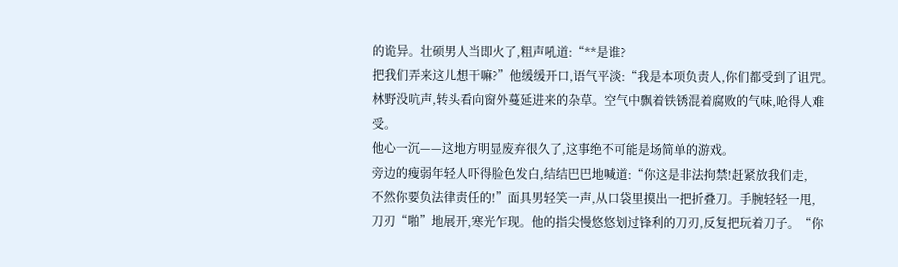的诡异。壮硕男人当即火了,粗声吼道:“**是谁?
把我们弄来这儿想干嘛?”他缓缓开口,语气平淡:“我是本项负责人,你们都受到了诅咒。
林野没吭声,转头看向窗外蔓延进来的杂草。空气中飘着铁锈混着腐败的气味,呛得人难受。
他心一沉——这地方明显废弃很久了,这事绝不可能是场简单的游戏。
旁边的瘦弱年轻人吓得脸色发白,结结巴巴地喊道:“你这是非法拘禁!赶紧放我们走,
不然你要负法律责任的!”面具男轻笑一声,从口袋里摸出一把折叠刀。手腕轻轻一甩,
刀刃“啪”地展开,寒光乍现。他的指尖慢悠悠划过锋利的刀刃,反复把玩着刀子。“你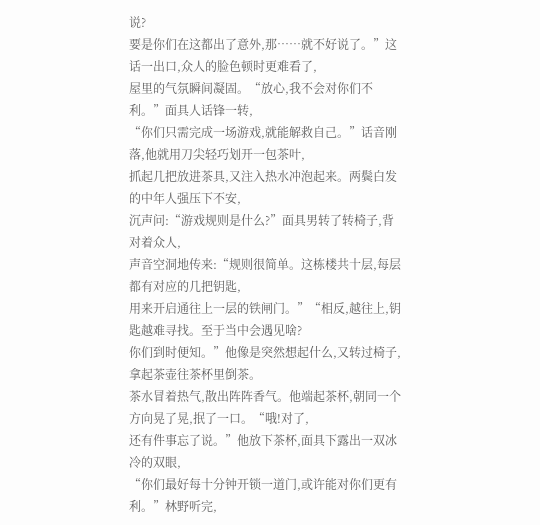说?
要是你们在这都出了意外,那……就不好说了。”这话一出口,众人的脸色顿时更难看了,
屋里的气氛瞬间凝固。“放心,我不会对你们不利。”面具人话锋一转,
“你们只需完成一场游戏,就能解救自己。”话音刚落,他就用刀尖轻巧划开一包茶叶,
抓起几把放进茶具,又注入热水冲泡起来。两鬓白发的中年人强压下不安,
沉声问:“游戏规则是什么?”面具男转了转椅子,背对着众人,
声音空洞地传来:“规则很简单。这栋楼共十层,每层都有对应的几把钥匙,
用来开启通往上一层的铁闸门。”“相反,越往上,钥匙越难寻找。至于当中会遇见啥?
你们到时便知。”他像是突然想起什么,又转过椅子,拿起茶壶往茶杯里倒茶。
茶水冒着热气,散出阵阵香气。他端起茶杯,朝同一个方向晃了晃,抿了一口。“哦!对了,
还有件事忘了说。”他放下茶杯,面具下露出一双冰冷的双眼,
“你们最好每十分钟开锁一道门,或许能对你们更有利。”林野听完,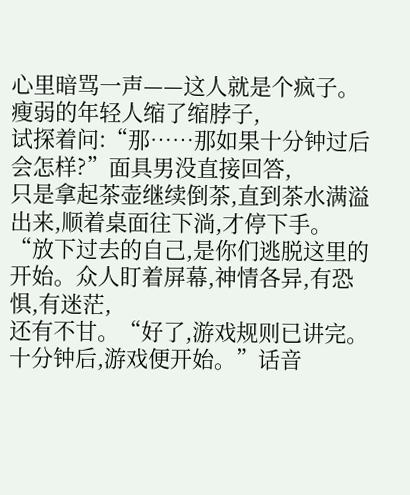心里暗骂一声——这人就是个疯子。瘦弱的年轻人缩了缩脖子,
试探着问:“那……那如果十分钟过后会怎样?”面具男没直接回答,
只是拿起茶壶继续倒茶,直到茶水满溢出来,顺着桌面往下淌,才停下手。
“放下过去的自己,是你们逃脱这里的开始。众人盯着屏幕,神情各异,有恐惧,有迷茫,
还有不甘。“好了,游戏规则已讲完。十分钟后,游戏便开始。”话音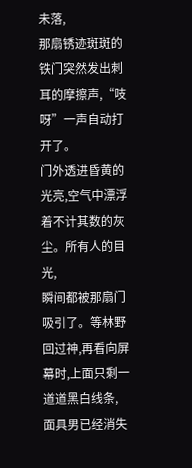未落,
那扇锈迹斑斑的铁门突然发出刺耳的摩擦声,“吱呀”一声自动打开了。
门外透进昏黄的光亮,空气中漂浮着不计其数的灰尘。所有人的目光,
瞬间都被那扇门吸引了。等林野回过神,再看向屏幕时,上面只剩一道道黑白线条,
面具男已经消失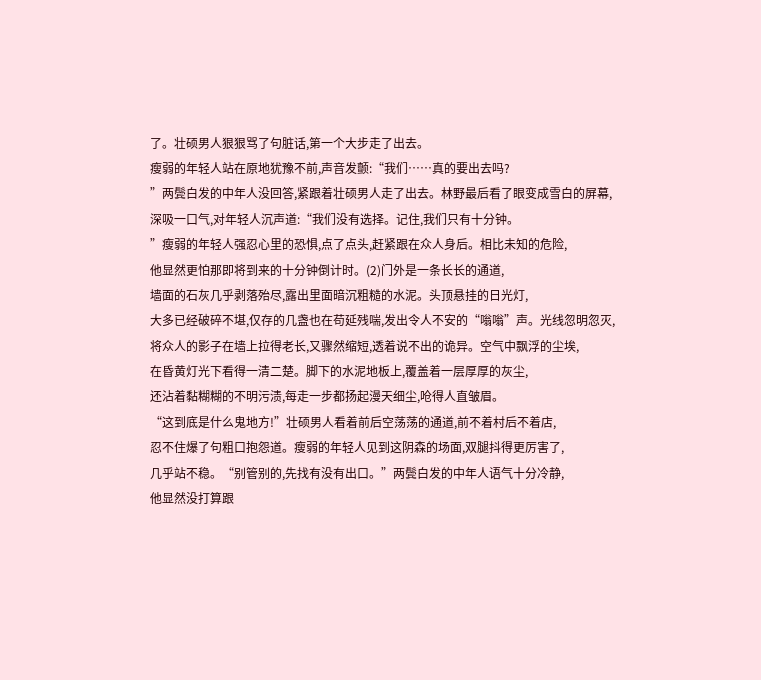了。壮硕男人狠狠骂了句脏话,第一个大步走了出去。
瘦弱的年轻人站在原地犹豫不前,声音发颤:“我们……真的要出去吗?
”两鬓白发的中年人没回答,紧跟着壮硕男人走了出去。林野最后看了眼变成雪白的屏幕,
深吸一口气,对年轻人沉声道:“我们没有选择。记住,我们只有十分钟。
”瘦弱的年轻人强忍心里的恐惧,点了点头,赶紧跟在众人身后。相比未知的危险,
他显然更怕那即将到来的十分钟倒计时。(2)门外是一条长长的通道,
墙面的石灰几乎剥落殆尽,露出里面暗沉粗糙的水泥。头顶悬挂的日光灯,
大多已经破碎不堪,仅存的几盏也在苟延残喘,发出令人不安的“嗡嗡”声。光线忽明忽灭,
将众人的影子在墙上拉得老长,又骤然缩短,透着说不出的诡异。空气中飘浮的尘埃,
在昏黄灯光下看得一清二楚。脚下的水泥地板上,覆盖着一层厚厚的灰尘,
还沾着黏糊糊的不明污渍,每走一步都扬起漫天细尘,呛得人直皱眉。
“这到底是什么鬼地方!”壮硕男人看着前后空荡荡的通道,前不着村后不着店,
忍不住爆了句粗口抱怨道。瘦弱的年轻人见到这阴森的场面,双腿抖得更厉害了,
几乎站不稳。“别管别的,先找有没有出口。”两鬓白发的中年人语气十分冷静,
他显然没打算跟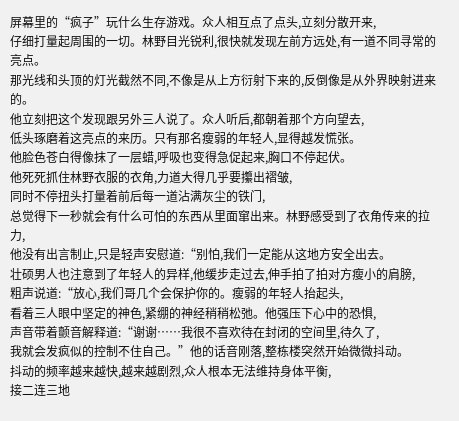屏幕里的“疯子”玩什么生存游戏。众人相互点了点头,立刻分散开来,
仔细打量起周围的一切。林野目光锐利,很快就发现左前方远处,有一道不同寻常的亮点。
那光线和头顶的灯光截然不同,不像是从上方衍射下来的,反倒像是从外界映射进来的。
他立刻把这个发现跟另外三人说了。众人听后,都朝着那个方向望去,
低头琢磨着这亮点的来历。只有那名瘦弱的年轻人,显得越发慌张。
他脸色苍白得像抹了一层蜡,呼吸也变得急促起来,胸口不停起伏。
他死死抓住林野衣服的衣角,力道大得几乎要攥出褶皱,
同时不停扭头打量着前后每一道沾满灰尘的铁门,
总觉得下一秒就会有什么可怕的东西从里面窜出来。林野感受到了衣角传来的拉力,
他没有出言制止,只是轻声安慰道:“别怕,我们一定能从这地方安全出去。
壮硕男人也注意到了年轻人的异样,他缓步走过去,伸手拍了拍对方瘦小的肩膀,
粗声说道:“放心,我们哥几个会保护你的。瘦弱的年轻人抬起头,
看着三人眼中坚定的神色,紧绷的神经稍稍松弛。他强压下心中的恐惧,
声音带着颤音解释道:“谢谢……我很不喜欢待在封闭的空间里,待久了,
我就会发疯似的控制不住自己。”他的话音刚落,整栋楼突然开始微微抖动。
抖动的频率越来越快,越来越剧烈,众人根本无法维持身体平衡,
接二连三地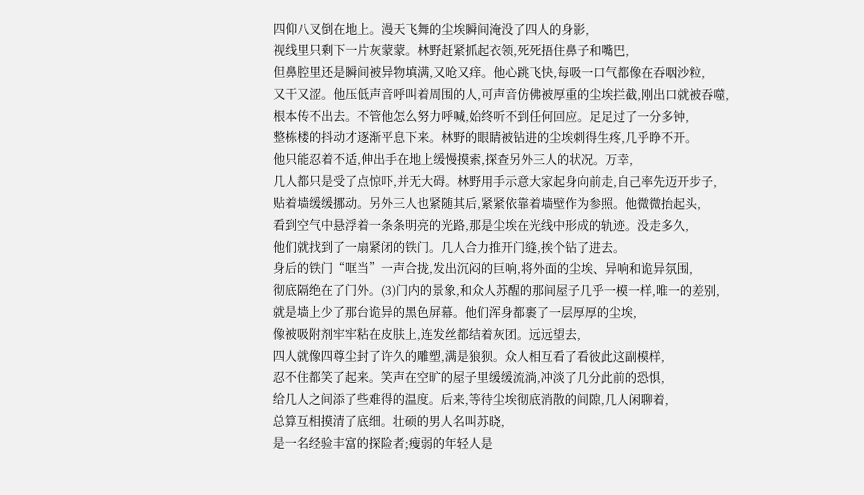四仰八叉倒在地上。漫天飞舞的尘埃瞬间淹没了四人的身影,
视线里只剩下一片灰蒙蒙。林野赶紧抓起衣领,死死捂住鼻子和嘴巴,
但鼻腔里还是瞬间被异物填满,又呛又痒。他心跳飞快,每吸一口气都像在吞咽沙粒,
又干又涩。他压低声音呼叫着周围的人,可声音仿佛被厚重的尘埃拦截,刚出口就被吞噬,
根本传不出去。不管他怎么努力呼喊,始终听不到任何回应。足足过了一分多钟,
整栋楼的抖动才逐渐平息下来。林野的眼睛被钻进的尘埃刺得生疼,几乎睁不开。
他只能忍着不适,伸出手在地上缓慢摸索,探查另外三人的状况。万幸,
几人都只是受了点惊吓,并无大碍。林野用手示意大家起身向前走,自己率先迈开步子,
贴着墙缓缓挪动。另外三人也紧随其后,紧紧依靠着墙壁作为参照。他微微抬起头,
看到空气中悬浮着一条条明亮的光路,那是尘埃在光线中形成的轨迹。没走多久,
他们就找到了一扇紧闭的铁门。几人合力推开门缝,挨个钻了进去。
身后的铁门“哐当”一声合拢,发出沉闷的巨响,将外面的尘埃、异响和诡异氛围,
彻底隔绝在了门外。(3)门内的景象,和众人苏醒的那间屋子几乎一模一样,唯一的差别,
就是墙上少了那台诡异的黑色屏幕。他们浑身都裹了一层厚厚的尘埃,
像被吸附剂牢牢粘在皮肤上,连发丝都结着灰团。远远望去,
四人就像四尊尘封了许久的雕塑,满是狼狈。众人相互看了看彼此这副模样,
忍不住都笑了起来。笑声在空旷的屋子里缓缓流淌,冲淡了几分此前的恐惧,
给几人之间添了些难得的温度。后来,等待尘埃彻底消散的间隙,几人闲聊着,
总算互相摸清了底细。壮硕的男人名叫苏晓,
是一名经验丰富的探险者;瘦弱的年轻人是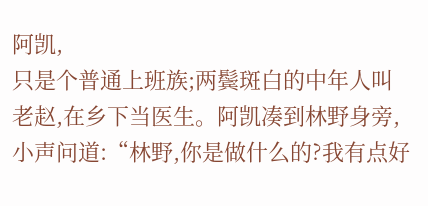阿凯,
只是个普通上班族;两鬓斑白的中年人叫老赵,在乡下当医生。阿凯凑到林野身旁,
小声问道:“林野,你是做什么的?我有点好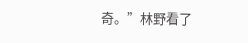奇。”林野看了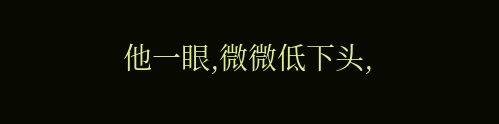他一眼,微微低下头,